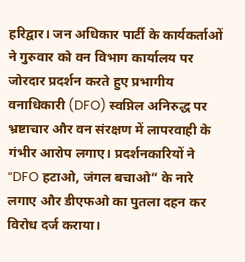हरिद्वार। जन अधिकार पार्टी के कार्यकर्ताओं ने गुरुवार को वन विभाग कार्यालय पर जोरदार प्रदर्शन करते हुए प्रभागीय वनाधिकारी (DFO) स्वप्निल अनिरुद्ध पर भ्रष्टाचार और वन संरक्षण में लापरवाही के गंभीर आरोप लगाए। प्रदर्शनकारियों ने “DFO हटाओ, जंगल बचाओ” के नारे लगाए और डीएफओ का पुतला दहन कर विरोध दर्ज कराया।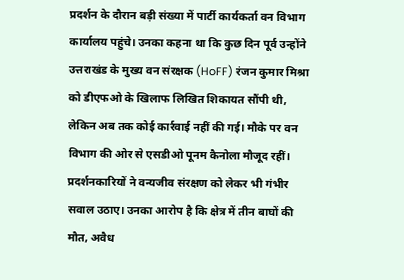प्रदर्शन के दौरान बड़ी संख्या में पार्टी कार्यकर्ता वन विभाग कार्यालय पहुंचे। उनका कहना था कि कुछ दिन पूर्व उन्होंने उत्तराखंड के मुख्य वन संरक्षक (HoFF) रंजन कुमार मिश्रा को डीएफओ के खिलाफ लिखित शिकायत सौंपी थी, लेकिन अब तक कोई कार्रवाई नहीं की गई। मौके पर वन विभाग की ओर से एसडीओ पूनम कैनोला मौजूद रहीं।
प्रदर्शनकारियों ने वन्यजीव संरक्षण को लेकर भी गंभीर सवाल उठाए। उनका आरोप है कि क्षेत्र में तीन बाघों की मौत, अवैध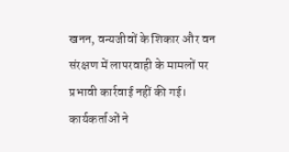खनन, वन्यजीवों के शिकार और वन संरक्षण में लापरवाही के मामलों पर प्रभावी कार्रवाई नहीं की गई।
कार्यकर्ताओं ने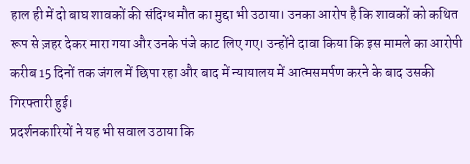हाल ही में दो बाघ शावकों की संदिग्ध मौत का मुद्दा भी उठाया। उनका आरोप है कि शावकों को कथित रूप से ज़हर देकर मारा गया और उनके पंजे काट लिए गए। उन्होंने दावा किया कि इस मामले का आरोपी करीब 15 दिनों तक जंगल में छिपा रहा और बाद में न्यायालय में आत्मसमर्पण करने के बाद उसकी गिरफ्तारी हुई।
प्रदर्शनकारियों ने यह भी सवाल उठाया कि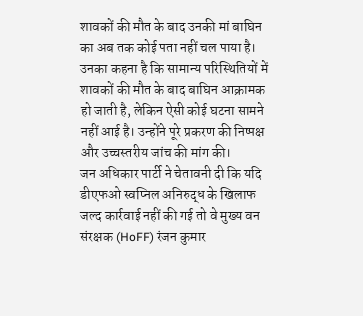शावकों की मौत के बाद उनकी मां बाघिन का अब तक कोई पता नहीं चल पाया है। उनका कहना है कि सामान्य परिस्थितियों में शावकों की मौत के बाद बाघिन आक्रामक हो जाती है, लेकिन ऐसी कोई घटना सामने नहीं आई है। उन्होंने पूरे प्रकरण की निष्पक्ष और उच्चस्तरीय जांच की मांग की।
जन अधिकार पार्टी ने चेतावनी दी कि यदि डीएफओ स्वप्निल अनिरुद्ध के खिलाफ जल्द कार्रवाई नहीं की गई तो वे मुख्य वन संरक्षक (HoFF) रंजन कुमार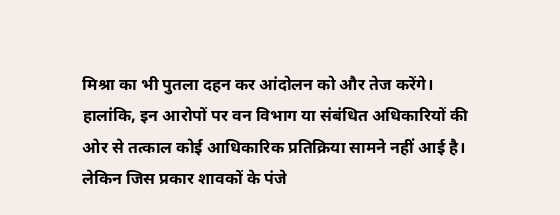मिश्रा का भी पुतला दहन कर आंदोलन को और तेज करेंगे।
हालांकि, इन आरोपों पर वन विभाग या संबंधित अधिकारियों की ओर से तत्काल कोई आधिकारिक प्रतिक्रिया सामने नहीं आई है। लेकिन जिस प्रकार शावकों के पंजे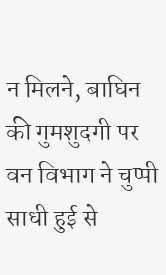न मिलने, बाघिन की गुमशुदगी पर वन विभाग ने चुप्पी साधी हुई से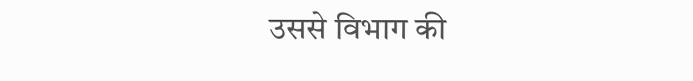उससे विभाग की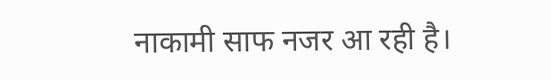नाकामी साफ नजर आ रही है।